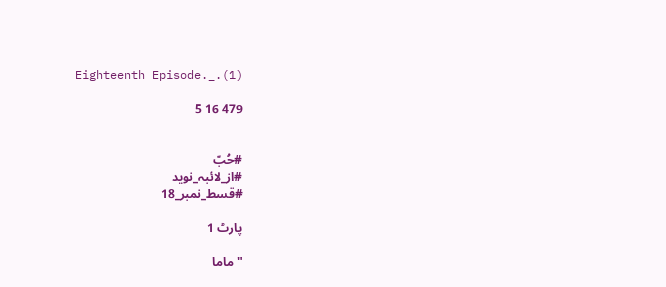Eighteenth Episode._.(1)

479 16 5


#حُبّ
#از_لائبہ_نوید
#قسط_نمبر_18

پارٹ 1

" ماما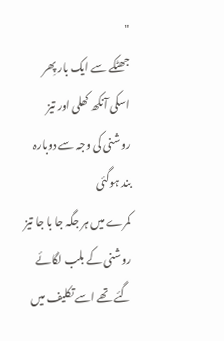"
جھٹکے سے ایک بار پِھر اسکی آنکھ کھلی اور تیز روشنی کی وجہ سے دوبارہ بند ہوگئی
کمرے میں ہر جگہ جا با جا تیز روشنی کے بلب لگائے گئے تھے اسے تکلیف میں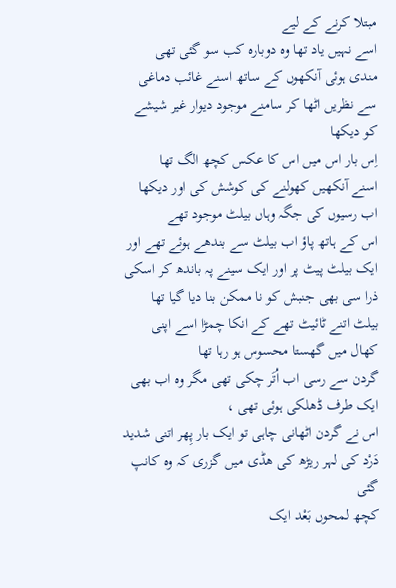مبتلا کرنے کے لیے
اسے نہیں یاد تھا وہ دوبارہ کب سو گئی تھی
مندی ہوئی آنکھوں کے ساتھ اسنے غائب دماغی سے نظریں اٹھا کر سامنے موجود دیوار غیر شیشے کو دیکھا
اِس بار اس میں اس کا عکس کچھ الگ تھا
اسنے آنکھیں کھولنے کی کوشش کی اور دیکھا
اب رسیوں کی جگہ وہاں بیلٹ موجود تھے
اس کے ہاتھ پاؤ اب بیلٹ سے بندھے ہوئے تھے اور ایک بیلٹ پیٹ پر اور ایک سینے پہ باندھ کر اسکی ذرا سی بھی جنبش کو نا ممکن بنا دیا گیا تھا
بیلٹ اتنے ٹائیٹ تھے کے انکا چمڑا اسے اپنی کھال میں گھستا محسوس ہو رہا تھا
گردن سے رسی اب اُتَر چکی تھی مگر وہ اب بھی ایک طرف ڈھلکی ہوئی تھی ،
اس نے گردن اٹھانی چاہی تو ایک بار پِھر اتنی شدید دَرْد کی لہر ریڑھ کی ھڈی میں گزری کہ وہ کانپ گئی
کچھ لمحوں بَعْد ایک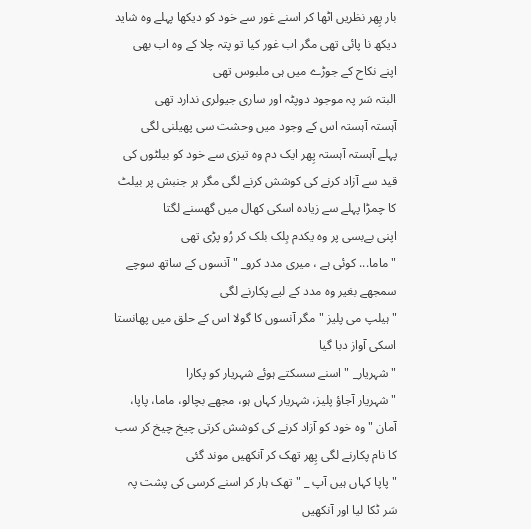بار پِھر نظریں اٹھا کر اسنے غور سے خود کو دیکھا پہلے وہ شاید دیکھ نا پائی تھی مگر اب غور کیا تو پتہ چلا کے وہ اب بھی اپنے نکاح کے جوڑے میں ہی ملبوس تھی
البتہ سَر پہ موجود دوپٹہ اور ساری جیولری ندارد تھی
آہستہ آہستہ اس کے وجود میں وحشت سی پھیلنی لگی
پہلے آہستہ آہستہ پِھر ایک دم وہ تیزی سے خود کو بیلٹوں کی قید سے آزاد کرنے کی کوشش کرنے لگی مگر ہر جنبش پر بیلٹ کا چمڑا پہلے سے زیادہ اسکی کھال میں گھسنے لگتا
اپنی بےبسی پر وہ یکدم بِلک بلک کر رُو پڑی تھی
" ماما... کوئی ہے ، میری مدد کرو_ " آنسوں کے ساتھ سوچے سمجھے بغیر وہ مدد کے لیے پکارنے لگی
" ہیلپ می پلیز " مگر آنسوں کا گولا اس کے حلق میں پھانستا اسکی آواز دبا گیا
" شہریار_ " اسنے سسکتے ہوئے شہریار کو پکارا
" شہریار آجاؤ پلیز، شہریار کہاں ہو، مجھے بچالو، ماما، پاپا، آمان " وہ خود کو آزاد کرنے کی کوشش کرتی چیخ چیخ کر سب کا نام پکارنے لگی پِھر تھک کر آنکھیں موند گئی
" پاپا کہاں ہیں آپ _ " تھک ہار کر اسنے کرسی کی پشت پہ سَر ٹکا لیا اور آنکھیں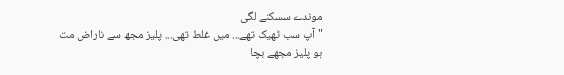موندے سسکنے لگی
" آپ سب ٹھیک تھے... میں غلط تھی... پلیز مجھ سے ناراض مت ہو پلیز مجھے بچا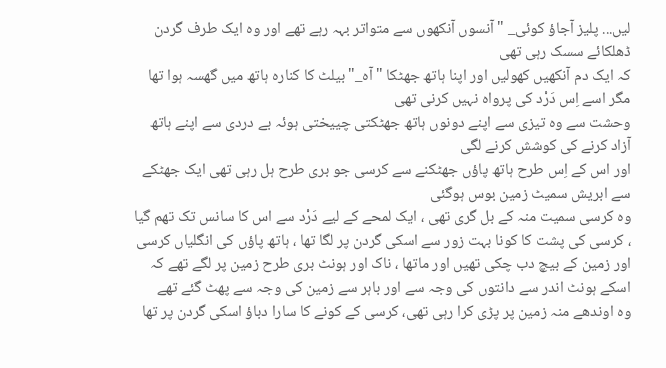لیں... پلیز آجاؤ کوئی_ " آنسوں آنکھوں سے متواتر بہہ رہے تھے اور وہ ایک طرف گردن ڈھلکائے سسک رہی تھی
کہ ایک دم آنکھیں کھولیں اور اپنا ہاتھ جھٹکا "آہ_" بیلٹ کا کنارہ ہاتھ میں گھسہ ہوا تھا مگر اسے اِس دَرْد کی پرواہ نہیں کرنی تھی
وحشت سے وہ تیزی سے اپنے دونوں ہاتھ جھٹکتی چییختی ہوئہ بے دردی سے اپنے ہاتھ آزاد کرنے کی کوشش کرنے لگی
اور اس کے اِس طرح ہاتھ پاؤں جھٹکنے سے کرسی جو بری طرح ہل رہی تھی ایک جھٹکے سے ابریش سمیٹ زمین بوس ہوگئی
وہ کرسی سمیت منہ کے بل گری تھی ، ایک لمحے کے لیے دَرْد سے اس کا سانس تک تھم گیا ، کرسی کی پشت کا کونا بہت زور سے اسکی گردن پر لگا تھا ، ہاتھ پاؤں کی انگلیاں کرسی اور زمین کے بیچ دب چکی تھیں اور ماتھا ، ناک اور ہونٹ بری طرح زمین پر لگے تھے کہ اسکے ہونٹ اندر سے دانتوں کی وجہ سے اور باہر سے زمین کی وجہ سے پھٹ گئے تھے
وہ اوندھے منہ زمین پر پڑی کرا رہی تھی، کرسی کے کونے کا سارا دباؤ اسکی گردن پر تھا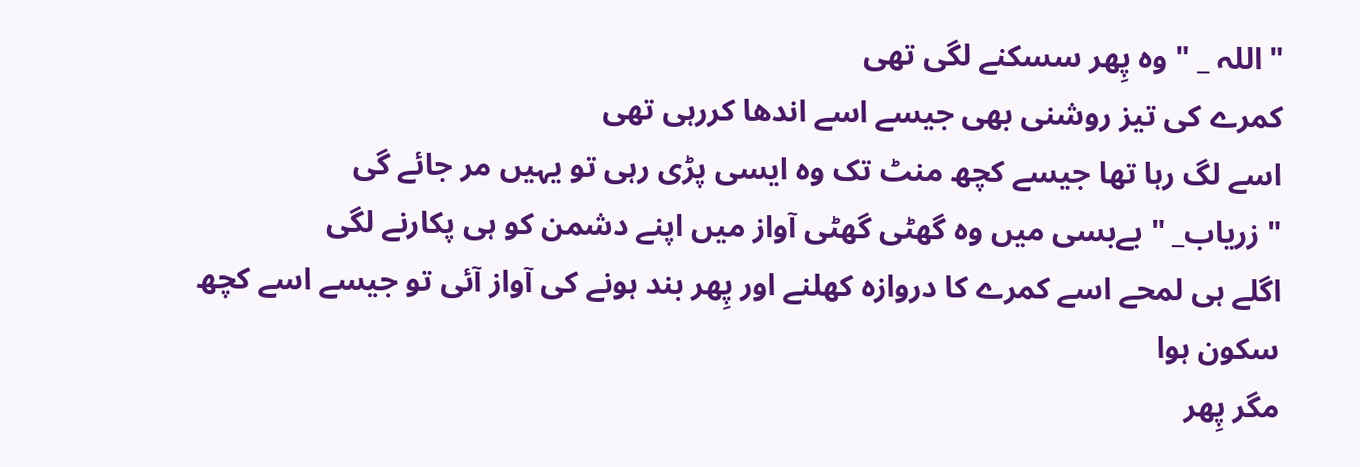" اللہ _ " وہ پِھر سسکنے لگی تھی
کمرے کی تیز روشنی بھی جیسے اسے اندھا کررہی تھی
اسے لگ رہا تھا جیسے کچھ منٹ تک وہ ایسی پڑی رہی تو یہیں مر جائے گی
" زریاب_ " بےبسی میں وہ گھٹی گھٹی آواز میں اپنے دشمن کو ہی پکارنے لگی
اگلے ہی لمحے اسے کمرے کا دروازہ کھلنے اور پِھر بند ہونے کی آواز آئی تو جیسے اسے کچھ سکون ہوا
مگر پِھر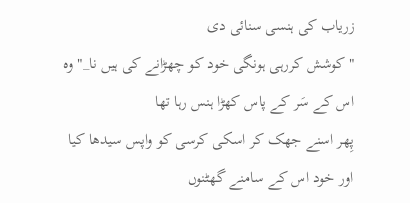زریاب کی ہنسی سنائی دی
" کوشش کررہی ہونگی خود کو چھڑانے کی ہیں نا_" وہ اس کے سَر کے پاس کھڑا ہنس رہا تھا
پِھر اسنے جھک کر اسکی کرسی کو واپس سیدھا کیا
اور خود اس کے سامنے گھٹنوں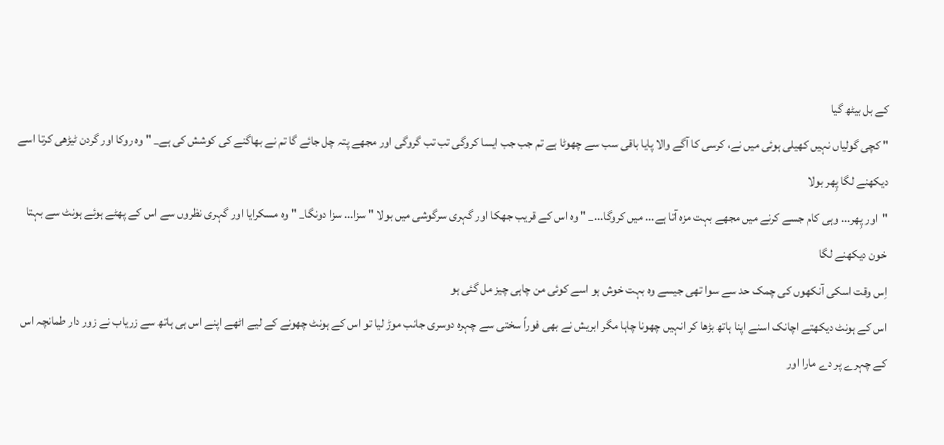کے بل بیٹھ گیا
" کچی گولیاں نہیں کھیلی ہوئی میں نے، کرسی کا آگے والا پایا باقی سب سے چھوٹا ہے تم جب جب ایسا کروگی تب تب گروگی اور مجھے پتہ چل جائے گا تم نے بھاگنے کی کوشش کی ہے_ " وہ روکا اور گردن ٹیڑھی کرتا اسے دیکھنے لگا پِھر بولا
"اور پِھر... وہی کام جسے کرنے میں مجھے بہت مزہ آتا ہے... میں کروگا..._ " وہ اس کے قریب جھکا اور گہری سرگوشی میں بولا " سزا... سزا دونگا_ " وہ مسکرایا اور گہری نظروں سے اس کے پھٹے ہوئے ہونٹ سے بہتا خون دیکھنے لگا
اِس وقت اسکی آنکھوں کی چمک حد سے سوا تھی جیسے وہ بہت خوش ہو اسے کوئی من چاہی چیز مل گئی ہو
اس کے ہونٹ دیکھتے اچانک اسنے اپنا ہاتھ بڑھا کر انہیں چھونا چاہا مگر ابریش نے بھی فوراً سختی سے چہرہ دوسری جانب موڑ لیا تو اس کے ہونٹ چھونے کے لیے اٹھے اپنے اس ہی ہاتھ سے زریاب نے زور دار طمانچہ اس کے چہرے پر دے مارا اور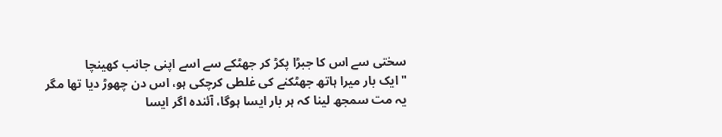سختی سے اس کا جبڑا پکڑ کر جھٹکے سے اسے اپنی جانب کھینچا
" ایک بار میرا ہاتھ جھٹکنے کی غلطی کرچکی ہو، اس دن چھوڑ دیا تھا مگر یہ مت سمجھ لینا کہ ہر بار ایسا ہوگا، آئندہ اگر ایسا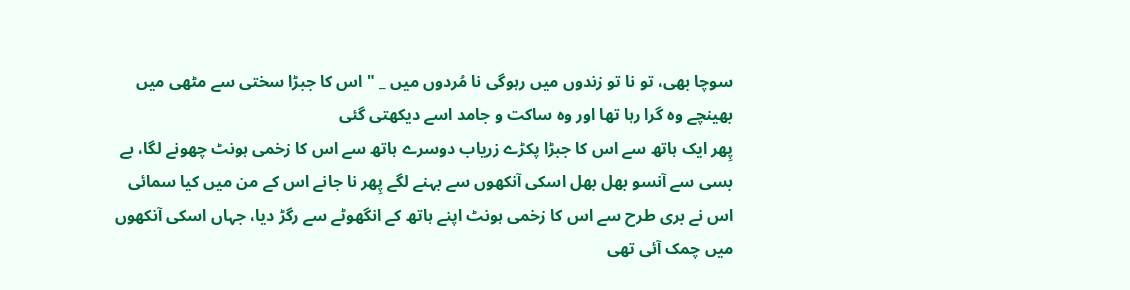سوچا بھی، تو نا تو زندوں میں رہوگی نا مُردوں میں _ " اس کا جبڑا سختی سے مٹھی میں بھینچے وہ گرا رہا تھا اور وہ ساکت و جامد اسے دیکھتی گئی
پِھر ایک ہاتھ سے اس کا جبڑا پکڑے زریاب دوسرے ہاتھ سے اس کا زخمی ہونٹ چھونے لگا، بے بسی سے آنسو بھل بھل اسکی آنکھوں سے بہنے لگے پِھر نا جانے اس کے من میں کیا سمائی اس نے بری طرح سے اس کا زخمی ہونٹ اپنے ہاتھ کے انگھوٹے سے رگڑ دیا، جہاں اسکی آنکھوں میں چمک آئی تھی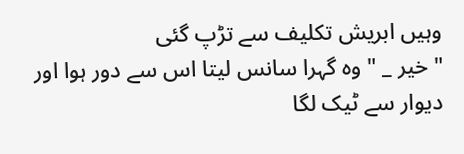وہیں ابریش تکلیف سے تڑپ گئی
" خیر _ " وہ گہرا سانس لیتا اس سے دور ہوا اور دیوار سے ٹیک لگا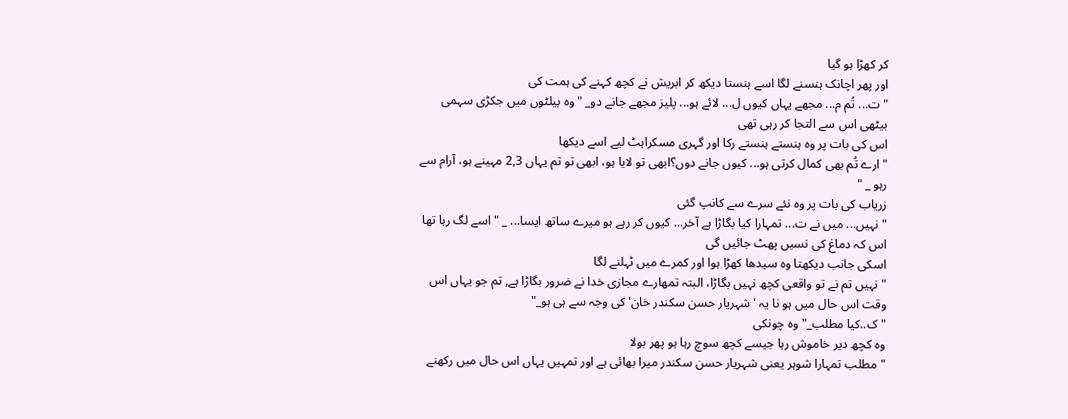کر کھڑا ہو گیا
اور پھر اچانک ہنسنے لگا اسے ہنستا دیکھ کر ابریش نے کچھ کہنے کی ہمت کی
" ت... تُم م... مجھے یہاں کیوں ل... لائے ہو... پلیز مجھے جانے دو_ " وہ بیلٹوں میں جکڑی سہمی بیٹھی اس سے التجا کر رہی تھی
اس کی بات پر وہ ہنستے ہنستے رکا اور گہری مسکراہٹ لیے اسے دیکھا
" ارے تُم بھی کمال کرتی ہو... کیوں جانے دوں؟ابھی تو لایا ہو، ابھی تو تم یہاں 2,3 مہینے ہو، آرام سے رہو _ "
زریاب کی بات پر وہ نئے سرے سے کانپ گئی
"نہیں... میں نے ت... تمہارا کیا بگاڑا ہے آخر... کیوں کر رہے ہو میرے ساتھ ایسا... _ " اسے لگ رہا تھا اس كہ دماغ کی نسیں پھٹ جائیں گی
اسکی جانب دیکھتا وہ سیدھا کھڑا ہوا اور کمرے میں ٹہلنے لگا
"نہیں تم نے تو واقعی کچھ نہیں بگاڑا، البتہ تمھارے مجازی خدا نے ضرور بگاڑا ہے, تم جو یہاں اس وقت اس حال میں ہو نا یہ 'شہریار حسن سکندر خان' کی وجہ سے ہی ہو_"
"ک..کیا مطلب_" وہ چونکی
وہ کچھ دیر خاموش رہا جیسے کچھ سوچ رہا ہو پھر بولا
"مطلب تمہارا شوہر یعنی شہریار حسن سکندر میرا بھائی ہے اور تمہیں یہاں اس حال میں رکھنے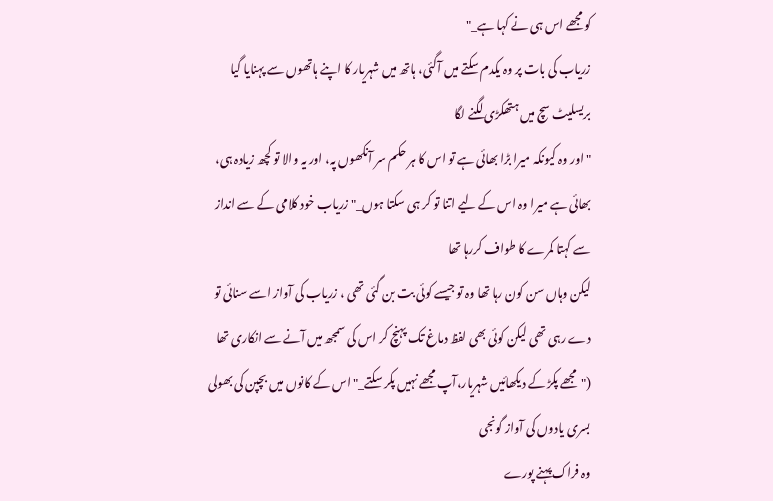کو مجھے اس ہی نے کہا ہے_"
زریاب کی بات پر وہ یکدم سکتے میں آگئی، ہاتھ میں شہریار کا اپنے ہاتھوں سے پہنایا گیا بریسلیٹ سچ میں ہتھکڑی لگنے لگا
"اور وہ کیونکہ میرا بڑا بھائی ہے تو اس کا ہر حکم سر آنکھوں پہ، اور یہ والا تو کچھ زیادہ ہی، بھائی ہے میرا وہ اس کے لیے اتنا تو کر ہی سکتا ہوں_" زریاب خود کلامی کے سے انداز سے کہتا کمرے کا طواف کررہا تھا
لیکن وہاں سن کون رہا تھا وہ تو جیسے کوئی بت بن گئی تھی ، زریاب کی آواز اسے سنائی تو دے رہی تھی لیکن کوئی بھی لفظ دماغ تک پہنچ کر اس کی سمجھ میں آنے سے انکاری تھا
("مجھے پکڑ کے دیکھائیں شہریار،آپ مجھے نہیں پکر سکتے_" اس کے کانوں میں بچپن کی بھولی بسری یادوں کی آواز گونجی
وہ فراک پہنے پورے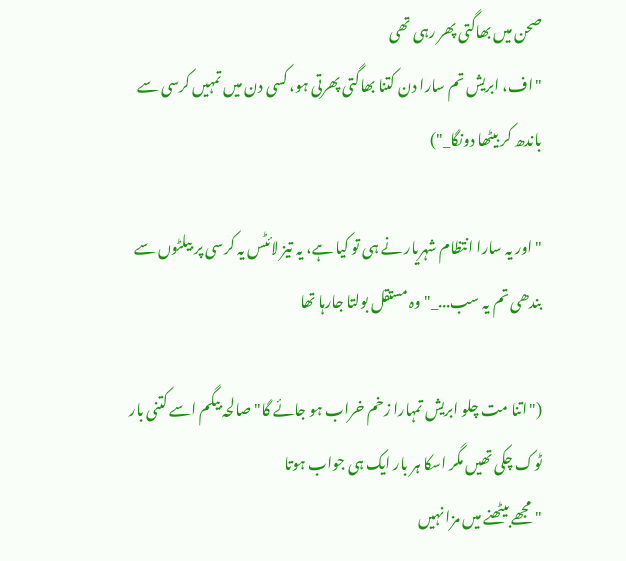صحن میں بھاگتی پھر رہی تھی
"اف، ابریش تم سارا دن کتنا بھاگتی پھرتی ہو، کسی دن میں تمہیں کرسی سے باندھ کر بیٹھا دونگا_")

"اور یہ سارا انتظام شہریار نے ہی تو کیا ہے، یہ تیز لائٹس یہ کرسی پر بیلٹوں سے بندھی تم یہ سب..._" وہ مستقل بولتا جارہا تھا

("اتنا مت چلو ابریش تمہارا زخم خراب ہو جائے گا" صالحہ بیگم اسے کتنی بار ٹوک چکی تھیں مگر اسکا ہر بار ایک ہی جواب ہوتا
"مجھے بیٹھنے میں مزا نہیں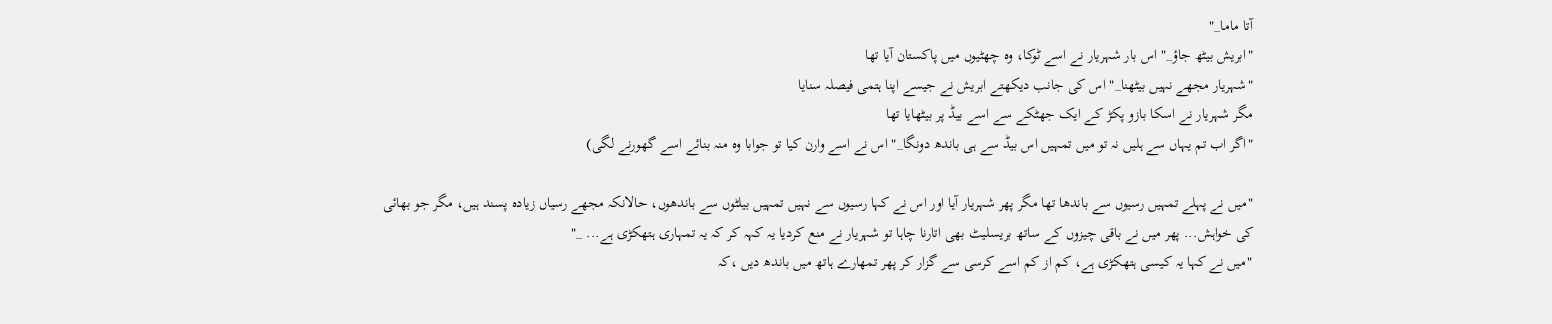آتا ماما_"
"ابریش بیٹھ جاؤ_" اس بار شہریار نے اسے ٹوکا، وہ چھٹیوں میں پاکستان آیا تھا
"شہریار مجھے نہیں بیٹھنا_" اس کی جانب دیکھتے ابریش نے جیسے اپنا ہتمی فیصلہ سنایا
مگر شہریار نے اسکا بازو پکڑ کے ایک جھٹکے سے اسے بیڈ پر بیٹھایا تھا
"اگر اب تم یہاں سے ہلیں نہ تو میں تمہیں اس بیڈ سے ہی باندھ دونگا_" اس نے اسے وارن کیا تو جوابا وہ منہ بنائے اسے گھورنے لگی)

"میں نے پہلے تمہیں رسیوں سے باندھا تھا مگر پھر شہریار آیا اور اس نے کہا رسیوں سے نہیں تمہیں بیلٹوں سے باندھوں، حالانکہ مجھے رسیاں زیادہ پسند ہیں، مگر جو بھائی کی خواہش... پھر میں نے باقی چیزوں کے ساتھ بریسلیٹ بھی اتارنا چاہا تو شہریار نے منع کردیا یہ کہہ کر کہ یہ تمہاری ہتھکڑی ہے... _"
"میں نے کہا یہ کیسی ہتھکڑی ہے، کم از کم اسے کرسی سے گزار کر پھر تمھارے ہاتھ میں باندھ دیں ،کہ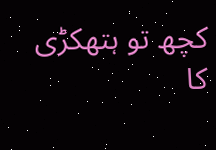کچھ تو ہتھکڑی کا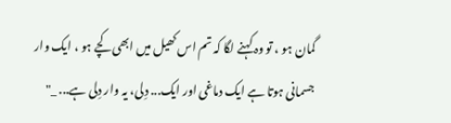گمان ہو ، تو وہ کہنے لگا کہ تم اس کھیل میں ابھی کچے ہو ، ایک وار جسمانی ہوتا ہے ایک دماغی اور ایک... دِلی، یہ وار دِلی ہے... _"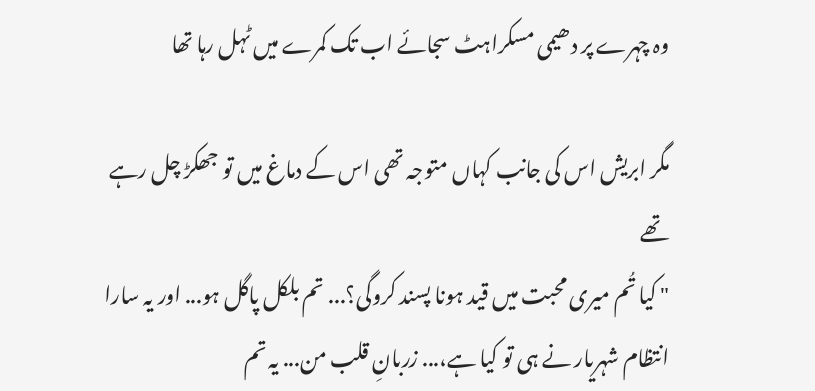وہ چہرے پر دھیمی مسکراہٹ سجائے اب تک کمرے میں ٹہل رہا تھا

مگر ابریش اس کی جانب کہاں متوجہ تھی اس کے دماغ میں تو جھکڑ چل رہے تھے
" کیا تُم میری محبت میں قید ہونا پسند کروگی؟... تم بلکل پاگل ہو... اور یہ سارا انتظام شہریار نے ہی تو کیا ہے،... زربانِ قلب من... یہ تم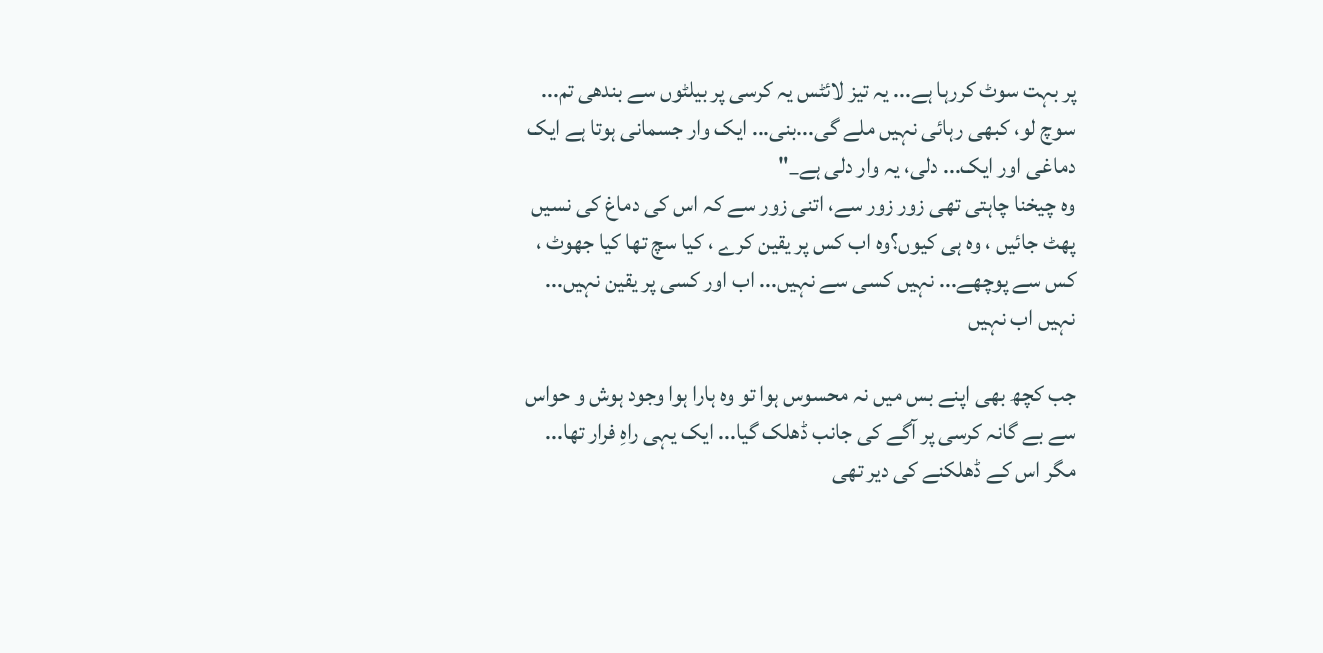پر بہت سوٹ کررہا ہے... یہ تیز لائٹس یہ کرسی پر بیلٹوں سے بندھی تم... سوچ لو، کبھی رہائی نہیں ملے گی...بنی... ایک وار جسمانی ہوتا ہے ایک دماغی اور ایک... دلی، یہ وار دلی ہے_"
وہ چیخنا چاہتی تھی زور زور سے، اتنی زور سے کہ اس کی دماغ کی نسیں پھٹ جائیں ، وہ ہی کیوں؟وہ اب کس پر یقین کرے ، کیا سچ تھا کیا جھوٹ ، کس سے پوچھے... نہیں کسی سے نہیں... اب اور کسی پر یقین نہیں... نہیں اب نہیں

جب کچھ بھی اپنے بس میں نہ محسوس ہوا تو وہ ہارا ہوا وجود ہوش و حواس سے بے گانہ کرسی پر آگے کی جانب ڈھلک گیا... ایک یہی راہِ فرار تھا... مگر اس کے ڈھلکنے کی دیر تھی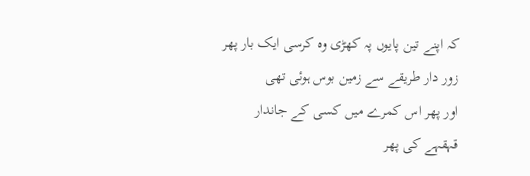کہ اپنے تین پایوں پہ کھڑی وہ کرسی ایک بار پھر زور دار طریقے سے زمین بوس ہوئی تھی
اور پھر اس کمرے میں کسی کے جاندار قہقہے کی پھر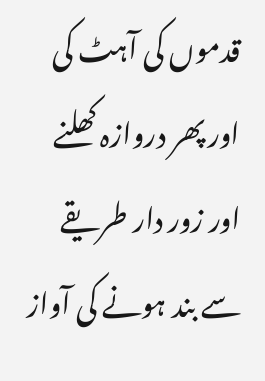قدموں کی آہٹ کی اور پھر دروازہ کھلنے اور زور دار طریقے سے بند ہونے کی آواز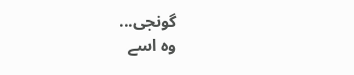گونجی...
وہ اسے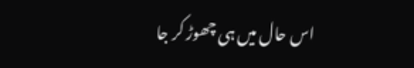اس حال میں ہی چھوڑ کر جا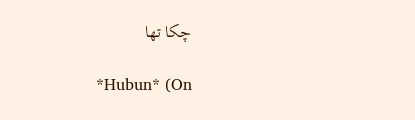چکا تھا

*Hubun* (On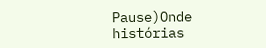Pause)Onde histórias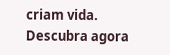criam vida. Descubra agora